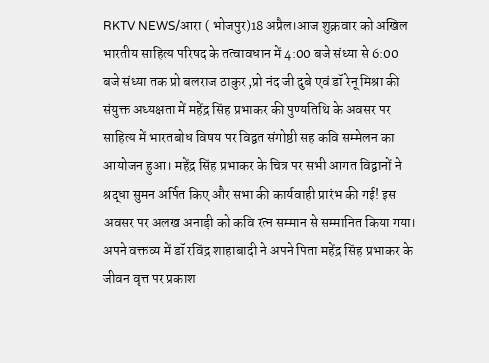RKTV NEWS/आरा ( भोजपुर)18 अप्रैल।आज शुक्रवार को अखिल भारतीय साहित्य परिषद के तत्वावधान में 4:00 बजे संध्या से 6:00 बजे संध्या तक प्रो बलराज ठाकुर ,प्रो नंद जी दुबे एवं डॉ रेनू मिश्रा की संयुक्त अध्यक्षता में महेंद्र सिंह प्रभाकर की पुण्यतिथि के अवसर पर साहित्य में भारतबोध विषय पर विद्वत संगोष्ठी सह कवि सम्मेलन का आयोजन हुआ। महेंद्र सिंह प्रभाकर के चित्र पर सभी आगत विद्वानों ने श्रद्धा सुमन अर्पित किए और सभा की कार्यवाही प्रारंभ की गई! इस अवसर पर अलख अनाड़ी को कवि रत्न सम्मान से सम्मानित किया गया।
अपने वक्तव्य में डॉ रविंद्र शाहाबादी ने अपने पिता महेंद्र सिंह प्रभाकर के जीवन वृत्त पर प्रकाश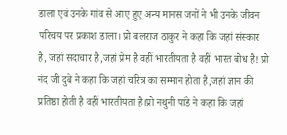डाला एवं उनके गांव से आए हुए अन्य मानस जनों ने भी उनके जीवन परिचय पर प्रकाश डाला। प्रो बलराज ठाकुर ने कहा कि जहां संस्कार है, जहां सदाचार है,जहां प्रेम है वहीं भारतीयता है वहीं भारत बोध है! प्रो नंद जी दुबे ने कहा कि जहां चरित्र का सम्मान होता है,जहां ज्ञान की प्रतिष्ठा होती है वहीं भारतीयता है।प्रो नथुनी पांडे ने कहा कि जहां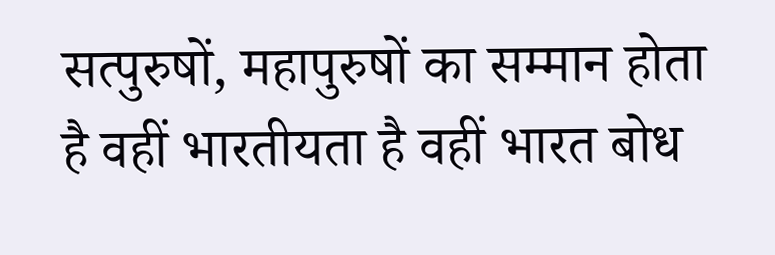सत्पुरुषों, महापुरुषों का सम्मान होता है वहीं भारतीयता है वहीं भारत बोध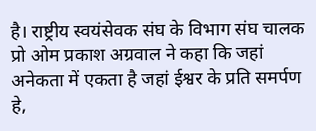है। राष्ट्रीय स्वयंसेवक संघ के विभाग संघ चालक प्रो ओम प्रकाश अग्रवाल ने कहा कि जहां अनेकता में एकता है जहां ईश्वर के प्रति समर्पण हे,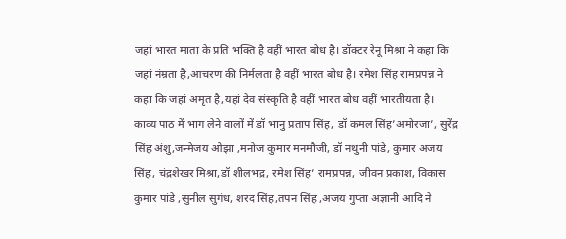जहां भारत माता के प्रति भक्ति है वहीं भारत बोध है। डॉक्टर रेनू मिश्रा ने कहा कि जहां नंम्रता है,आचरण की निर्मलता है वहीं भारत बोध है। रमेश सिंह रामप्रपन्न ने कहा कि जहां अमृत है,यहां देव संस्कृति है वहीं भारत बोध वहीं भारतीयता है।
काव्य पाठ में भाग लेने वालों में डॉ भानु प्रताप सिंह, डॉ कमल सिंह’अमोरजा’, सुरेंद्र सिंह अंशु,जन्मेजय ओझा ,मनोज कुमार मनमौजी, डॉ नथुनी पांडे, कुमार अजय सिंह, चंद्रशेखर मिश्रा,डॉ शीलभद्र, रमेश सिंह’ रामप्रपन्न, जीवन प्रकाश, विकास कुमार पांडे ,सुनील सुगंध, शरद सिंह,तपन सिंह ,अजय गुप्ता अज्ञानी आदि ने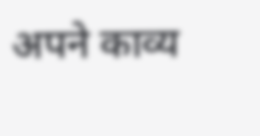अपने काव्य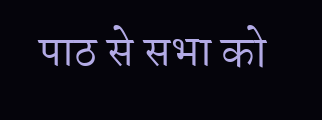पाठ से सभा को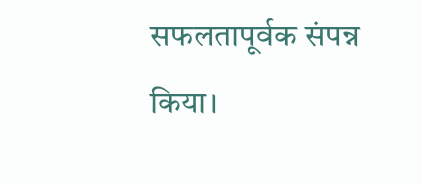सफलतापूर्वक संपन्न किया।